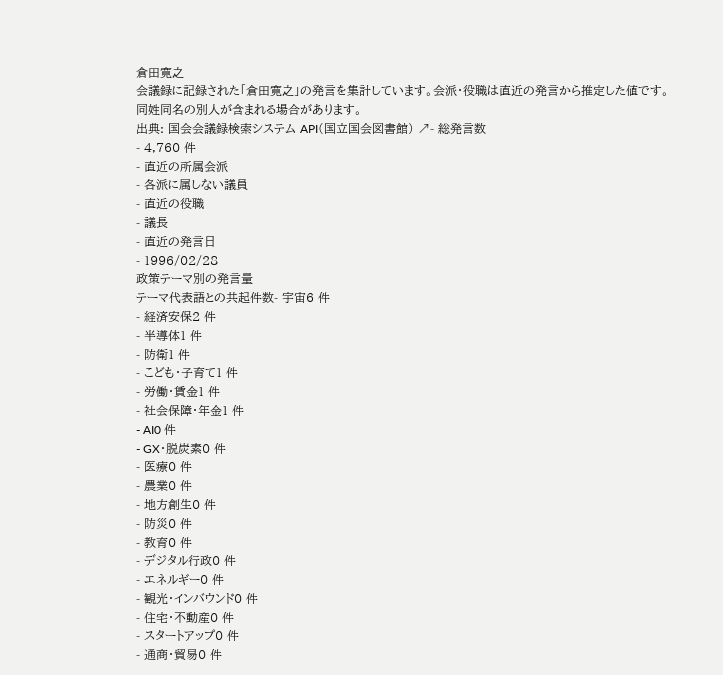倉田寛之
会議録に記録された「倉田寛之」の発言を集計しています。会派・役職は直近の発言から推定した値です。同姓同名の別人が含まれる場合があります。
出典: 国会会議録検索システム API(国立国会図書館) ↗- 総発言数
- 4,760 件
- 直近の所属会派
- 各派に属しない議員
- 直近の役職
- 議長
- 直近の発言日
- 1996/02/28
政策テーマ別の発言量
テーマ代表語との共起件数- 宇宙6 件
- 経済安保2 件
- 半導体1 件
- 防衛1 件
- こども・子育て1 件
- 労働・賃金1 件
- 社会保障・年金1 件
- AI0 件
- GX・脱炭素0 件
- 医療0 件
- 農業0 件
- 地方創生0 件
- 防災0 件
- 教育0 件
- デジタル行政0 件
- エネルギー0 件
- 観光・インバウンド0 件
- 住宅・不動産0 件
- スタートアップ0 件
- 通商・貿易0 件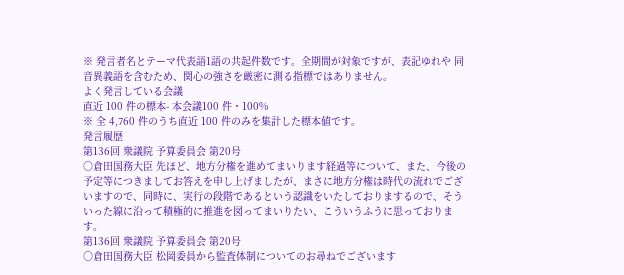※ 発言者名とテーマ代表語1語の共起件数です。全期間が対象ですが、表記ゆれや 同音異義語を含むため、関心の強さを厳密に測る指標ではありません。
よく発言している会議
直近 100 件の標本- 本会議100 件・100%
※ 全 4,760 件のうち直近 100 件のみを集計した標本値です。
発言履歴
第136回 衆議院 予算委員会 第20号
○倉田国務大臣 先ほど、地方分権を進めてまいります経過等について、また、今後の予定等につきましてお答えを申し上げましたが、まさに地方分権は時代の流れでございますので、同時に、実行の段階であるという認識をいたしておりまするので、そういった線に沿って積極的に推進を図ってまいりたい、こういうふうに思っております。
第136回 衆議院 予算委員会 第20号
○倉田国務大臣 松岡委員から監査体制についてのお尋ねでございます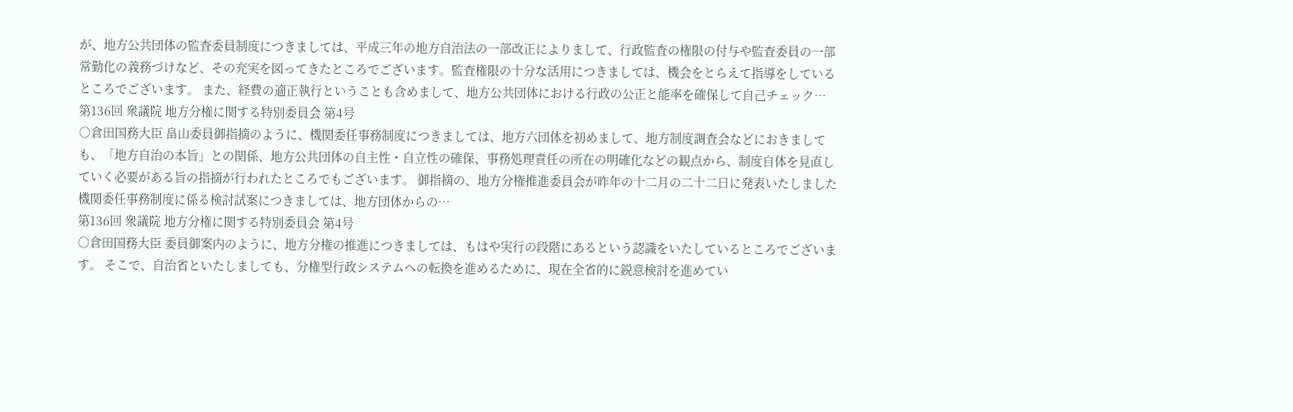が、地方公共団体の監査委員制度につきましては、平成三年の地方自治法の一部改正によりまして、行政監査の権限の付与や監査委員の一部常勤化の義務づけなど、その充実を図ってきたところでございます。監査権限の十分な活用につきましては、機会をとらえて指導をしているところでございます。 また、経費の適正執行ということも含めまして、地方公共団体における行政の公正と能率を確保して自己チェック…
第136回 衆議院 地方分権に関する特別委員会 第4号
○倉田国務大臣 畠山委員御指摘のように、機関委任事務制度につきましては、地方六団体を初めまして、地方制度調査会などにおきましても、「地方自治の本旨」との関係、地方公共団体の自主性・自立性の確保、事務処理責任の所在の明確化などの観点から、制度自体を見直していく必要がある旨の指摘が行われたところでもございます。 御指摘の、地方分権推進委員会が昨年の十二月の二十二日に発表いたしました機関委任事務制度に係る検討試案につきましては、地方団体からの…
第136回 衆議院 地方分権に関する特別委員会 第4号
○倉田国務大臣 委員御案内のように、地方分権の推進につきましては、もはや実行の段階にあるという認識をいたしているところでございます。 そこで、自治省といたしましても、分権型行政システムへの転換を進めるために、現在全省的に鋭意検討を進めてい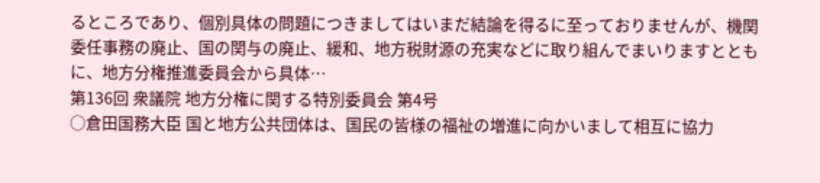るところであり、個別具体の問題につきましてはいまだ結論を得るに至っておりませんが、機関委任事務の廃止、国の関与の廃止、緩和、地方税財源の充実などに取り組んでまいりますとともに、地方分権推進委員会から具体…
第136回 衆議院 地方分権に関する特別委員会 第4号
○倉田国務大臣 国と地方公共団体は、国民の皆様の福祉の増進に向かいまして相互に協力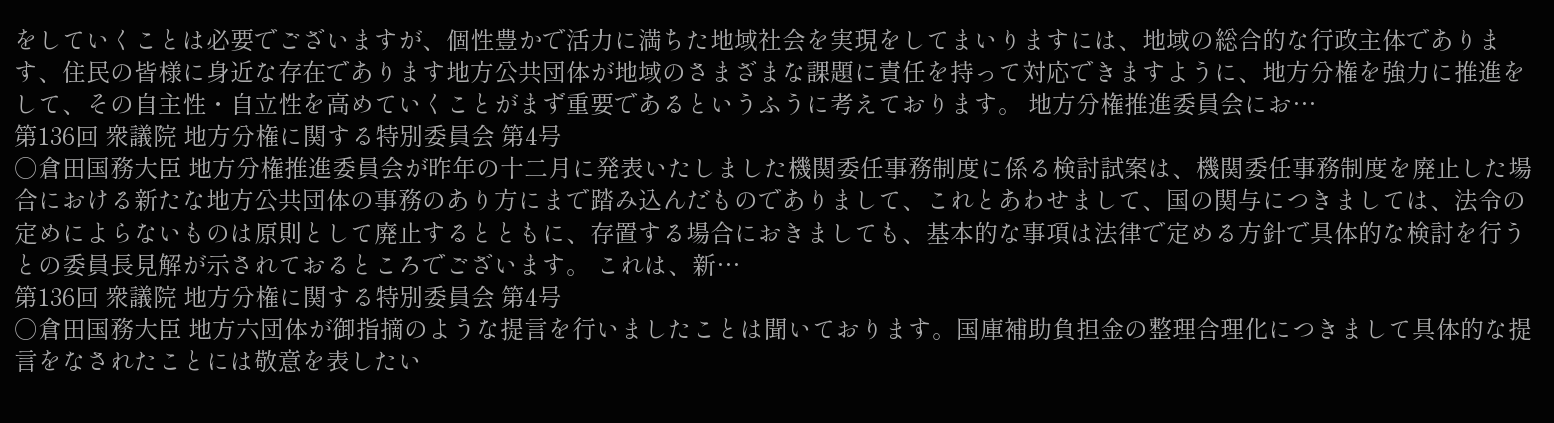をしていくことは必要でございますが、個性豊かで活力に満ちた地域社会を実現をしてまいりますには、地域の総合的な行政主体であります、住民の皆様に身近な存在であります地方公共団体が地域のさまざまな課題に責任を持って対応できますように、地方分権を強力に推進をして、その自主性・自立性を高めていくことがまず重要であるというふうに考えております。 地方分権推進委員会にお…
第136回 衆議院 地方分権に関する特別委員会 第4号
○倉田国務大臣 地方分権推進委員会が昨年の十二月に発表いたしました機関委任事務制度に係る検討試案は、機関委任事務制度を廃止した場合における新たな地方公共団体の事務のあり方にまで踏み込んだものでありまして、これとあわせまして、国の関与につきましては、法令の定めによらないものは原則として廃止するとともに、存置する場合におきましても、基本的な事項は法律で定める方針で具体的な検討を行うとの委員長見解が示されておるところでございます。 これは、新…
第136回 衆議院 地方分権に関する特別委員会 第4号
○倉田国務大臣 地方六団体が御指摘のような提言を行いましたことは聞いております。国庫補助負担金の整理合理化につきまして具体的な提言をなされたことには敬意を表したい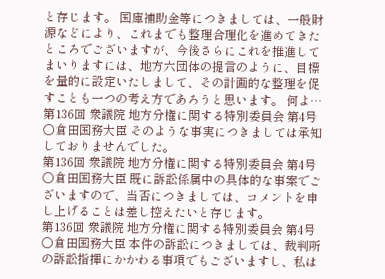と存じます。 国庫補助金等につきましては、一般財源などにより、これまでも整理合理化を進めてきたところでございますが、今後さらにこれを推進してまいりますには、地方六団体の提言のように、目標を量的に設定いたしまして、その計画的な整理を促すことも一つの考え方であろうと思います。 何よ…
第136回 衆議院 地方分権に関する特別委員会 第4号
○倉田国務大臣 そのような事実につきましては承知しておりませんでした。
第136回 衆議院 地方分権に関する特別委員会 第4号
○倉田国務大臣 既に訴訟係属中の具体的な事案でございますので、当否につきましては、コメントを申し上げることは差し控えたいと存じます。
第136回 衆議院 地方分権に関する特別委員会 第4号
○倉田国務大臣 本件の訴訟につきましては、裁判所の訴訟指揮にかかわる事項でもございますし、私は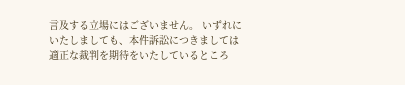言及する立場にはございません。 いずれにいたしましても、本件訴訟につきましては適正な裁判を期待をいたしているところ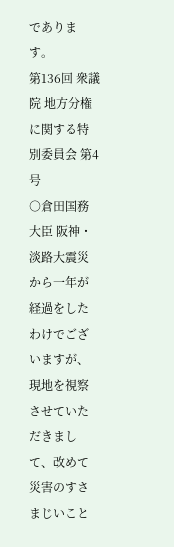であります。
第136回 衆議院 地方分権に関する特別委員会 第4号
○倉田国務大臣 阪神・淡路大震災から一年が経過をしたわけでございますが、現地を視察させていただきまして、改めて災害のすさまじいこと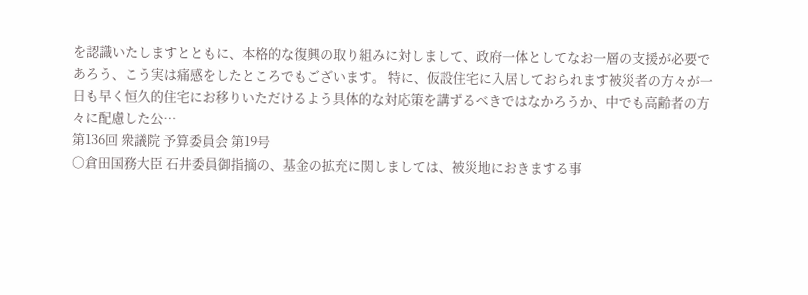を認識いたしますとともに、本格的な復興の取り組みに対しまして、政府一体としてなお一層の支援が必要であろう、こう実は痛感をしたところでもございます。 特に、仮設住宅に入居しておられます被災者の方々が一日も早く恒久的住宅にお移りいただけるよう具体的な対応策を講ずるべきではなかろうか、中でも高齢者の方々に配慮した公…
第136回 衆議院 予算委員会 第19号
○倉田国務大臣 石井委員御指摘の、基金の拡充に関しましては、被災地におきまする事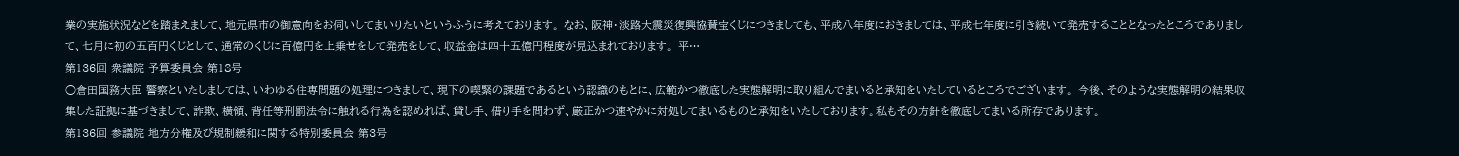業の実施状況などを踏まえまして、地元県市の御意向をお伺いしてまいりたいというふうに考えております。 なお、阪神・淡路大震災復興協賛宝くじにつきましても、平成八年度におきましては、平成七年度に引き続いて発売することとなったところでありまして、七月に初の五百円くじとして、通常のくじに百億円を上乗せをして発売をして、収益金は四十五億円程度が見込まれております。 平…
第136回 衆議院 予算委員会 第18号
○倉田国務大臣 警察といたしましては、いわゆる住専問題の処理につきまして、現下の喫緊の課題であるという認識のもとに、広範かつ徹底した実態解明に取り組んでまいると承知をいたしているところでございます。 今後、そのような実態解明の結果収集した証拠に基づきまして、詐欺、横領、背任等刑罰法令に触れる行為を認めれば、貸し手、借り手を問わず、厳正かつ速やかに対処してまいるものと承知をいたしております。私もその方針を徹底してまいる所存であります。
第136回 参議院 地方分権及び規制緩和に関する特別委員会 第3号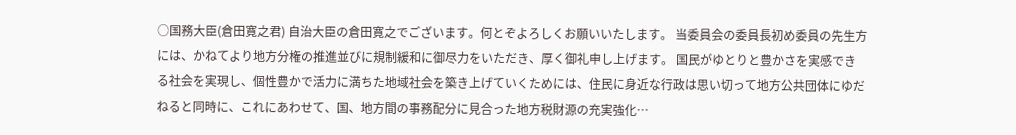○国務大臣(倉田寛之君) 自治大臣の倉田寛之でございます。何とぞよろしくお願いいたします。 当委員会の委員長初め委員の先生方には、かねてより地方分権の推進並びに規制緩和に御尽力をいただき、厚く御礼申し上げます。 国民がゆとりと豊かさを実感できる社会を実現し、個性豊かで活力に満ちた地域社会を築き上げていくためには、住民に身近な行政は思い切って地方公共団体にゆだねると同時に、これにあわせて、国、地方間の事務配分に見合った地方税財源の充実強化…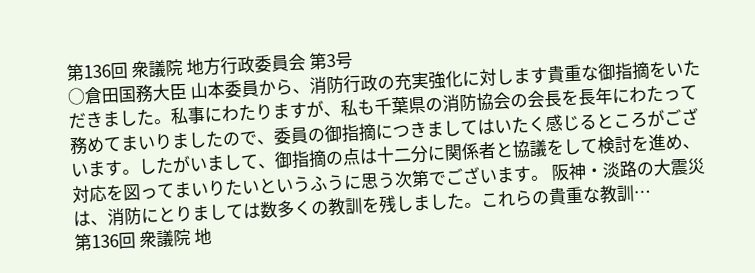第136回 衆議院 地方行政委員会 第3号
○倉田国務大臣 山本委員から、消防行政の充実強化に対します貴重な御指摘をいただきました。私事にわたりますが、私も千葉県の消防協会の会長を長年にわたって務めてまいりましたので、委員の御指摘につきましてはいたく感じるところがございます。したがいまして、御指摘の点は十二分に関係者と協議をして検討を進め、対応を図ってまいりたいというふうに思う次第でございます。 阪神・淡路の大震災は、消防にとりましては数多くの教訓を残しました。これらの貴重な教訓…
第136回 衆議院 地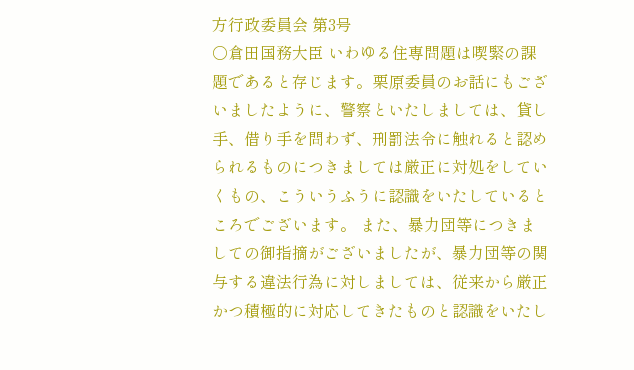方行政委員会 第3号
○倉田国務大臣 いわゆる住専問題は喫緊の課題であると存じます。栗原委員のお話にもございましたように、警察といたしましては、貸し手、借り手を問わず、刑罰法令に触れると認められるものにつきましては厳正に対処をしていくもの、こういうふうに認識をいたしているところでございます。 また、暴力団等につきましての御指摘がございましたが、暴力団等の関与する違法行為に対しましては、従来から厳正かつ積極的に対応してきたものと認識をいたし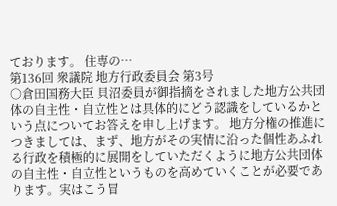ております。 住専の…
第136回 衆議院 地方行政委員会 第3号
○倉田国務大臣 貝沼委員が御指摘をされました地方公共団体の自主性・自立性とは具体的にどう認識をしているかという点についてお答えを申し上げます。 地方分権の推進につきましては、まず、地方がその実情に沿った個性あふれる行政を積極的に展開をしていただくように地方公共団体の自主性・自立性というものを高めていくことが必要であります。実はこう冒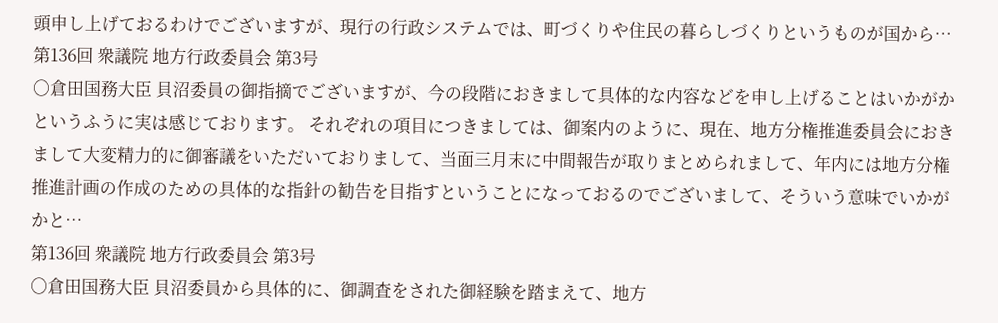頭申し上げておるわけでございますが、現行の行政システムでは、町づくりや住民の暮らしづくりというものが国から…
第136回 衆議院 地方行政委員会 第3号
○倉田国務大臣 貝沼委員の御指摘でございますが、今の段階におきまして具体的な内容などを申し上げることはいかがかというふうに実は感じております。 それぞれの項目につきましては、御案内のように、現在、地方分権推進委員会におきまして大変精力的に御審議をいただいておりまして、当面三月末に中間報告が取りまとめられまして、年内には地方分権推進計画の作成のための具体的な指針の勧告を目指すということになっておるのでございまして、そういう意味でいかがかと…
第136回 衆議院 地方行政委員会 第3号
○倉田国務大臣 貝沼委員から具体的に、御調査をされた御経験を踏まえて、地方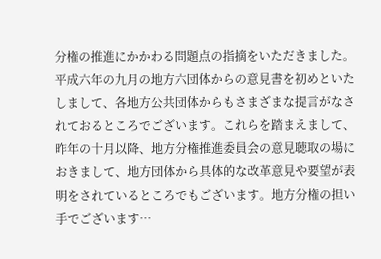分権の推進にかかわる問題点の指摘をいただきました。 平成六年の九月の地方六団体からの意見書を初めといたしまして、各地方公共団体からもさまざまな提言がなされておるところでございます。これらを踏まえまして、昨年の十月以降、地方分権推進委員会の意見聴取の場におきまして、地方団体から具体的な改革意見や要望が表明をされているところでもございます。地方分権の担い手でございます…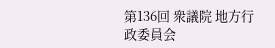第136回 衆議院 地方行政委員会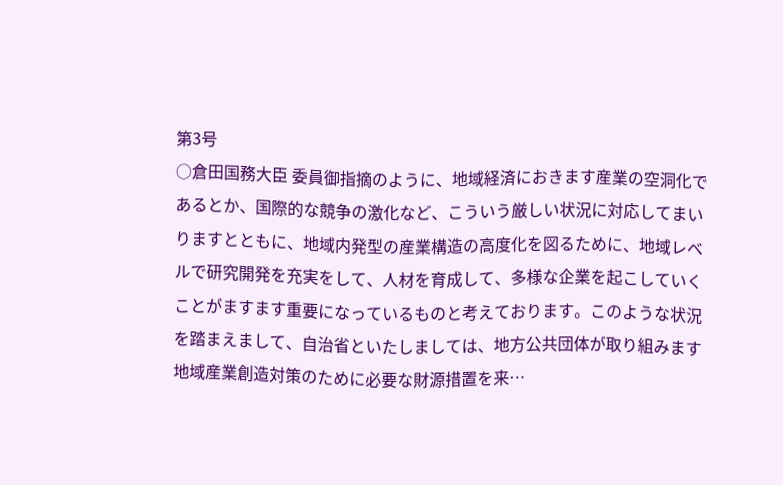第3号
○倉田国務大臣 委員御指摘のように、地域経済におきます産業の空洞化であるとか、国際的な競争の激化など、こういう厳しい状況に対応してまいりますとともに、地域内発型の産業構造の高度化を図るために、地域レベルで研究開発を充実をして、人材を育成して、多様な企業を起こしていくことがますます重要になっているものと考えております。このような状況を踏まえまして、自治省といたしましては、地方公共団体が取り組みます地域産業創造対策のために必要な財源措置を来…